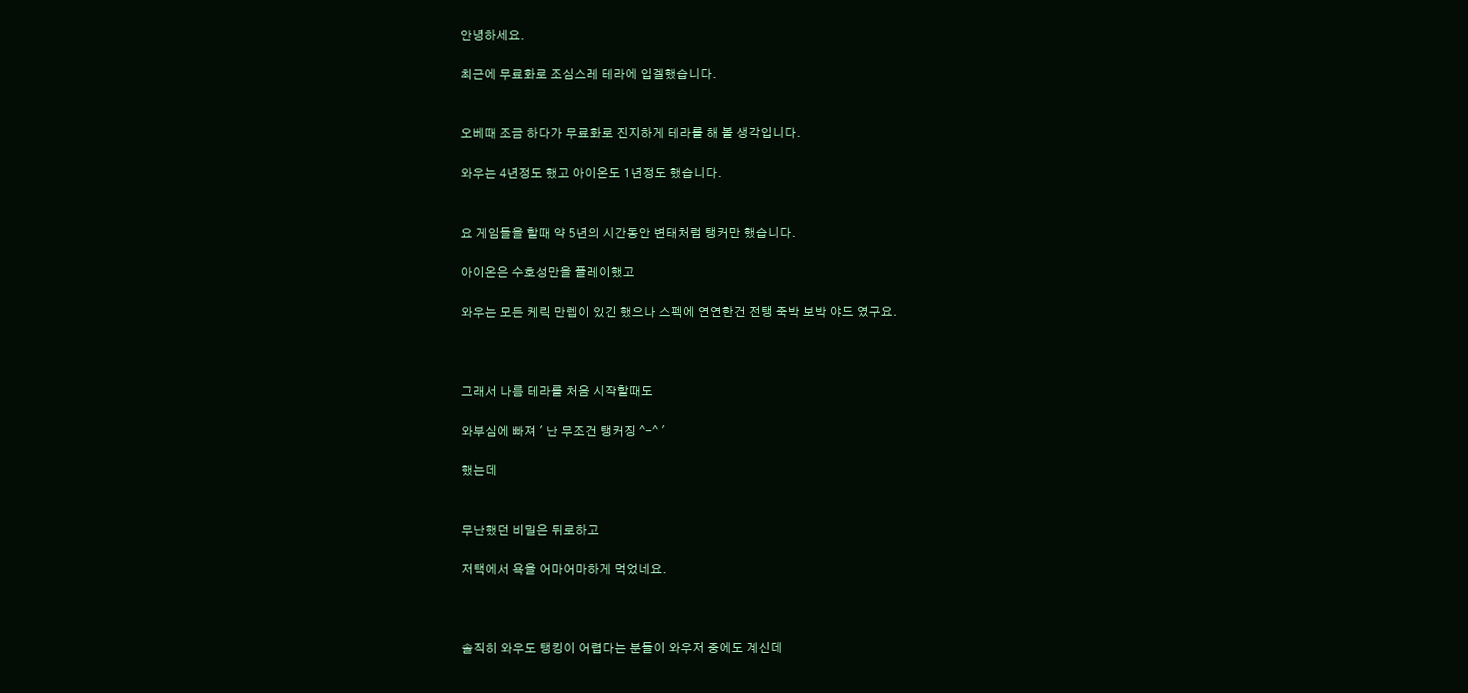안녕하세요.

최근에 무료화로 조심스레 테라에 입겔했습니다.


오베때 조금 하다가 무료화로 진지하게 테라를 해 볼 생각입니다.

와우는 4년정도 했고 아이온도 1년정도 했습니다.


요 게임들을 할때 약 5년의 시간동안 변태처럼 탱커만 했습니다.

아이온은 수호성만을 플레이했고

와우는 모든 케릭 만렙이 있긴 했으나 스펙에 연연한건 전탱 죽박 보박 야드 였구요.



그래서 나름 테라를 처음 시작할때도

와부심에 빠져 ' 난 무조건 탱커징 ^-^ '

했는데


무난했던 비밀은 뒤로하고

저택에서 욕을 어마어마하게 먹었네요.



솔직히 와우도 탱킹이 어렵다는 분들이 와우저 중에도 계신데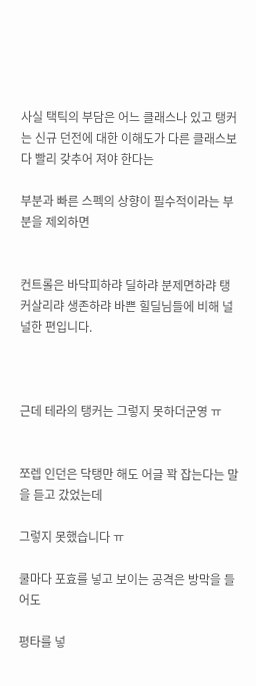사실 택틱의 부담은 어느 클래스나 있고 탱커는 신규 던전에 대한 이해도가 다른 클래스보다 빨리 갖추어 져야 한다는

부분과 빠른 스펙의 상향이 필수적이라는 부분을 제외하면


컨트롤은 바닥피하랴 딜하랴 분제면하랴 탱커살리랴 생존하랴 바쁜 힐딜님들에 비해 널널한 편입니다.



근데 테라의 탱커는 그렇지 못하더군영 ㅠ


쪼렙 인던은 닥탱만 해도 어글 꽉 잡는다는 말을 듣고 갔었는데

그렇지 못했습니다 ㅠ

쿨마다 포효를 넣고 보이는 공격은 방막을 들어도

평타를 넣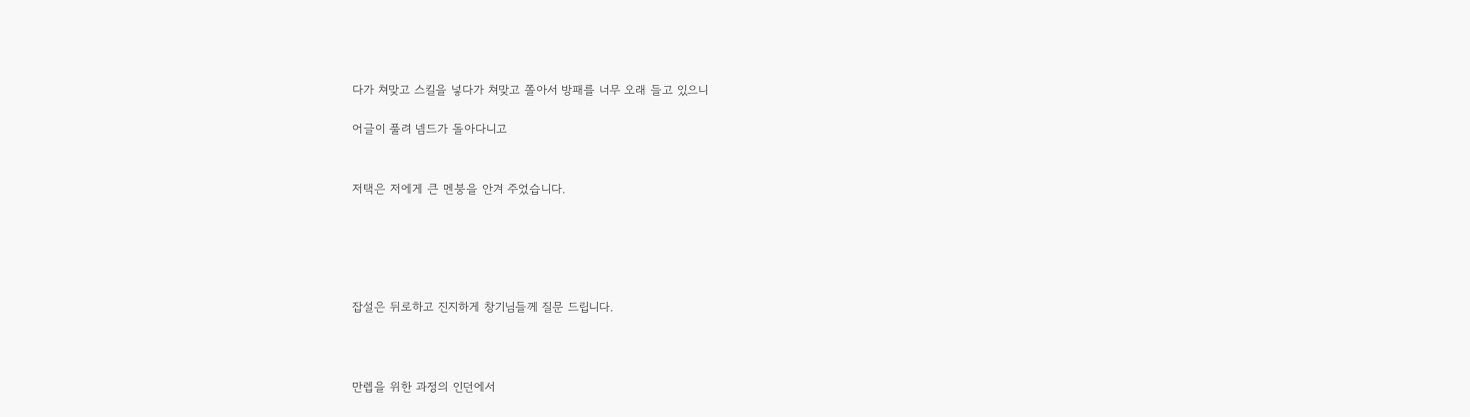다가 쳐맞고 스킬을 넣다가 쳐맞고 쫄아서 방패를 너무 오래 들고 있으니

어글이 풀려 넴드가 돌아다니고


저택은 저에게 큰 멘붕을 안겨 주었습니다.





잡설은 뒤로하고 진지하게 창기님들께 질문 드립니다.



만렙을 위한 과정의 인던에서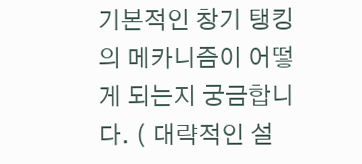기본적인 창기 탱킹의 메카니즘이 어떻게 되는지 궁금합니다. ( 대략적인 설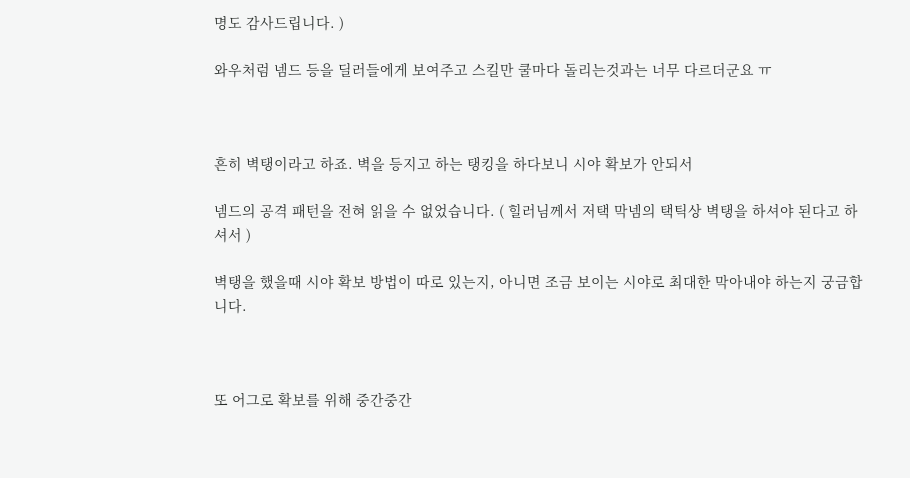명도 감사드립니다. )

와우처럼 넴드 등을 딜러들에게 보여주고 스킬만 쿨마다 돌리는것과는 너무 다르더군요 ㅠ



흔히 벽탱이라고 하죠. 벽을 등지고 하는 탱킹을 하다보니 시야 확보가 안되서

넴드의 공격 패턴을 전혀 읽을 수 없었습니다. ( 힐러님께서 저택 막넴의 택틱상 벽탱을 하셔야 된다고 하셔서 )

벽탱을 했을때 시야 확보 방법이 따로 있는지, 아니면 조금 보이는 시야로 최대한 막아내야 하는지 궁금합니다.



또 어그로 확보를 위해 중간중간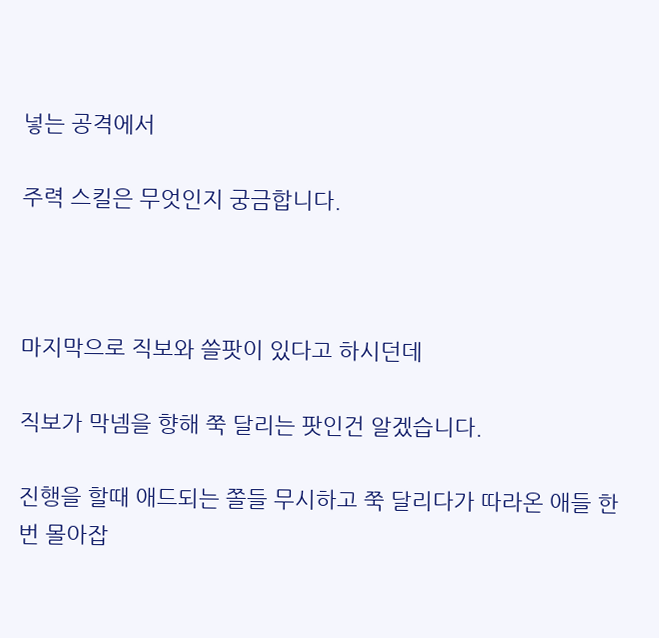넣는 공격에서

주력 스킬은 무엇인지 궁금합니다.



마지막으로 직보와 쓸팟이 있다고 하시던데

직보가 막넴을 향해 쭉 달리는 팟인건 알겠습니다.

진행을 할때 애드되는 쫄들 무시하고 쭉 달리다가 따라온 애들 한번 몰아잡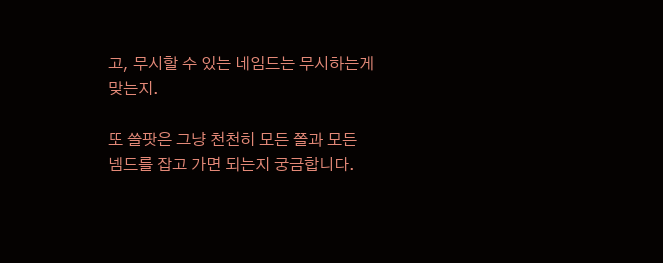고, 무시할 수 있는 네임드는 무시하는게 맞는지.

또 쓸팟은 그냥 천천히 모든 쫄과 모든 넴드를 잡고 가면 되는지 궁금합니다.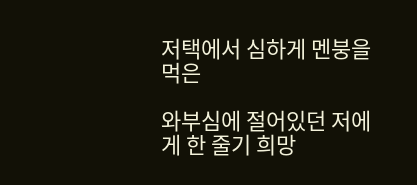저택에서 심하게 멘붕을 먹은

와부심에 절어있던 저에게 한 줄기 희망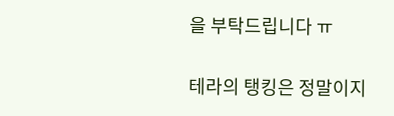을 부탁드립니다 ㅠ

테라의 탱킹은 정말이지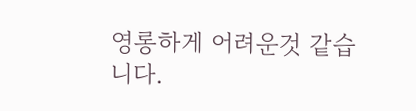영롱하게 어려운것 같습니다.